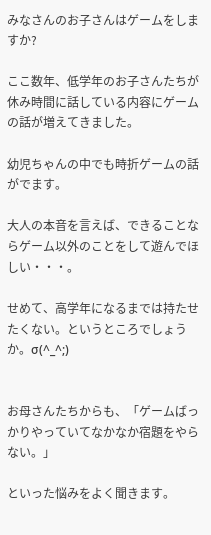みなさんのお子さんはゲームをしますか?

ここ数年、低学年のお子さんたちが休み時間に話している内容にゲームの話が増えてきました。

幼児ちゃんの中でも時折ゲームの話がでます。

大人の本音を言えば、できることならゲーム以外のことをして遊んでほしい・・・。

せめて、高学年になるまでは持たせたくない。というところでしょうか。σ(^_^;)


お母さんたちからも、「ゲームばっかりやっていてなかなか宿題をやらない。」

といった悩みをよく聞きます。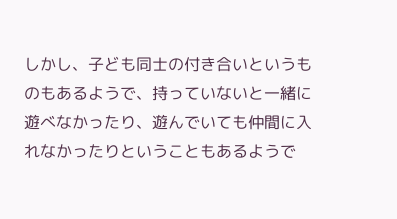しかし、子ども同士の付き合いというものもあるようで、持っていないと一緒に遊べなかったり、遊んでいても仲間に入れなかったりということもあるようで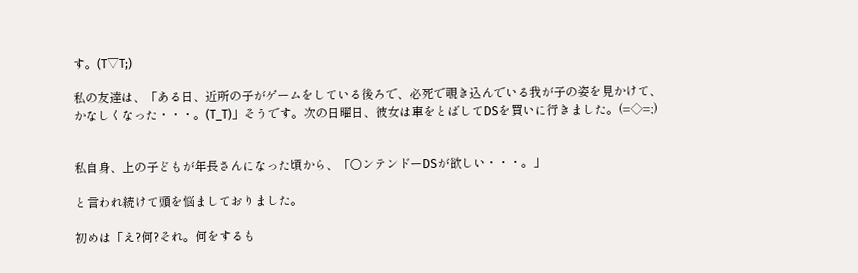す。(T▽T;)

私の友達は、「ある日、近所の子がゲームをしている後ろで、必死で覗き込んでいる我が子の姿を見かけて、かなしくなった・・・。(T_T)」そうです。次の日曜日、彼女は車をとばしてDSを買いに行きました。(=◇=;)


私自身、上の子どもが年長さんになった頃から、「○ンテンドーDSが欲しい・・・。」

と言われ続けて頭を悩ましておりました。

初めは「え?何?それ。何をするも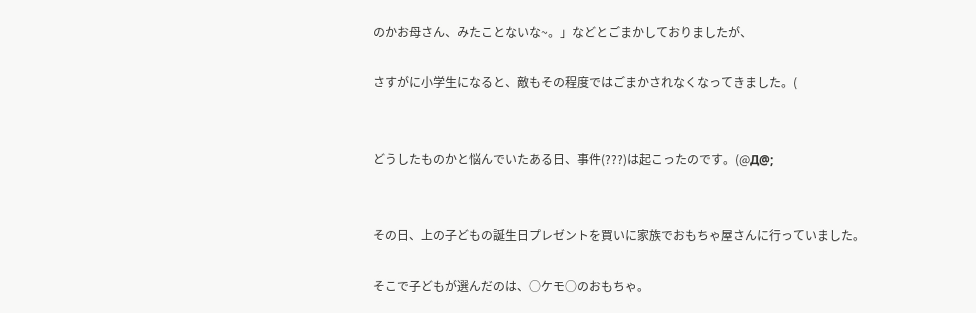のかお母さん、みたことないな~。」などとごまかしておりましたが、

さすがに小学生になると、敵もその程度ではごまかされなくなってきました。(


どうしたものかと悩んでいたある日、事件(???)は起こったのです。(@Д@;


その日、上の子どもの誕生日プレゼントを買いに家族でおもちゃ屋さんに行っていました。

そこで子どもが選んだのは、○ケモ○のおもちゃ。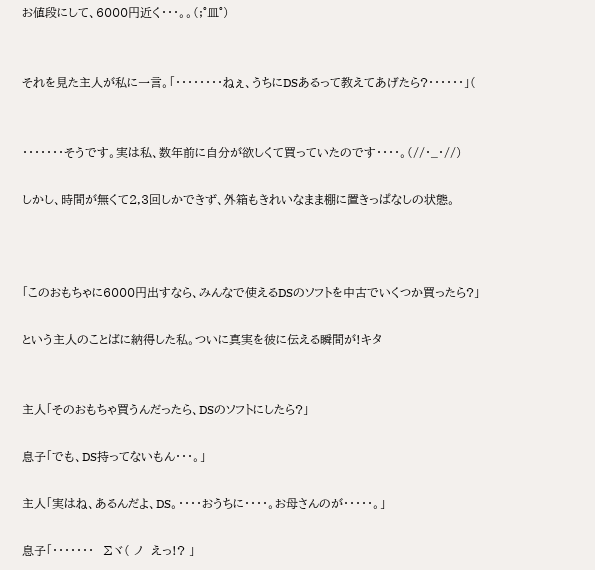お値段にして、6000円近く・・・。。(;°皿°)


それを見た主人が私に一言。「・・・・・・・・ねぇ、うちにDSあるって教えてあげたら?・・・・・・」(


・・・・・・・そうです。実は私、数年前に自分が欲しくて買っていたのです・・・・。(//・_・//)

しかし、時間が無くて2,3回しかできず、外箱もきれいなまま棚に置きっぱなしの状態。



「このおもちゃに6000円出すなら、みんなで使えるDSのソフトを中古でいくつか買ったら?」

という主人のことばに納得した私。ついに真実を彼に伝える瞬間が!キタ


主人「そのおもちゃ買うんだったら、DSのソフトにしたら?」

息子「でも、DS持ってないもん・・・。」

主人「実はね、あるんだよ、DS。・・・・おうちに・・・・。お母さんのが・・・・・。」

息子「・・・・・・・  ∑ヾ( ノ  えっ!? 」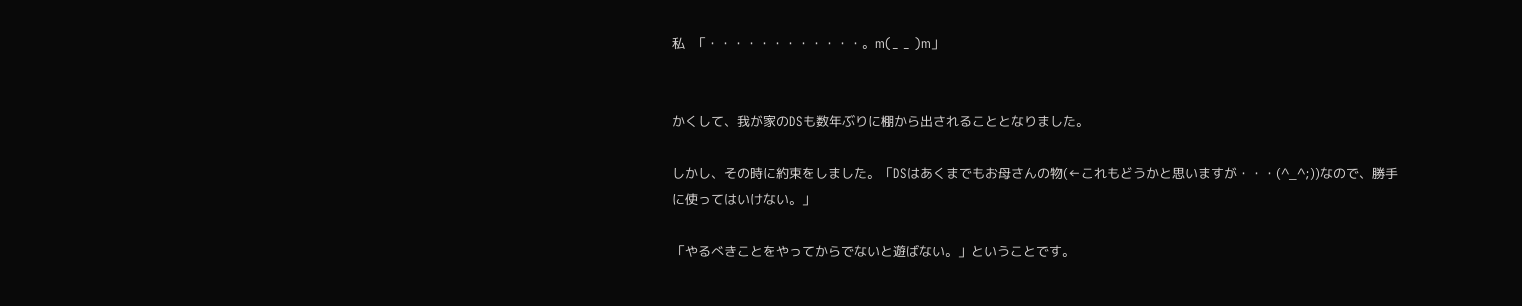私  「・・・・・・・・・・・・。m(_ _ )m」


かくして、我が家のDSも数年ぶりに棚から出されることとなりました。

しかし、その時に約束をしました。「DSはあくまでもお母さんの物(←これもどうかと思いますが・・・(^_^;))なので、勝手に使ってはいけない。」

「やるべきことをやってからでないと遊ばない。」ということです。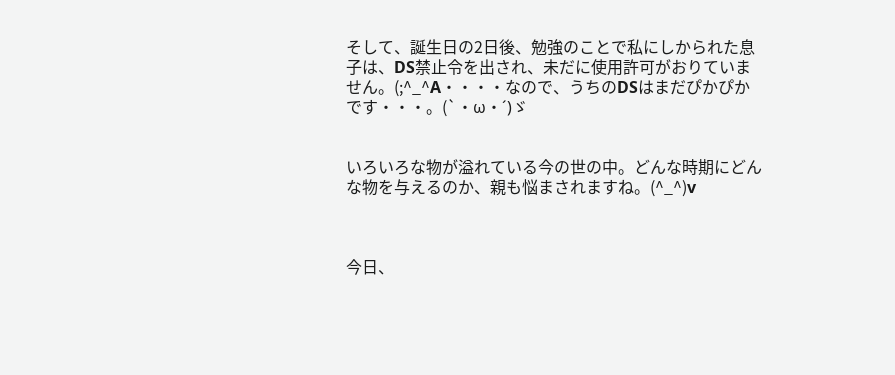そして、誕生日の2日後、勉強のことで私にしかられた息子は、DS禁止令を出され、未だに使用許可がおりていません。(;^_^A・・・・なので、うちのDSはまだぴかぴかです・・・。(`・ω・´)ゞ


いろいろな物が溢れている今の世の中。どんな時期にどんな物を与えるのか、親も悩まされますね。(^_^)v



今日、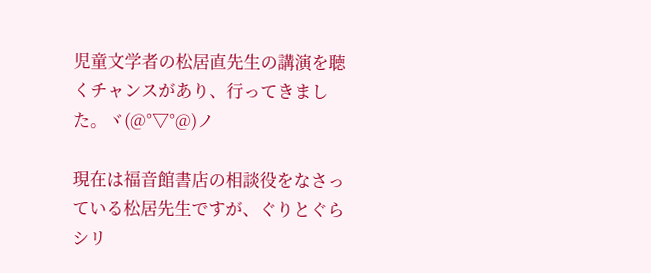児童文学者の松居直先生の講演を聴くチャンスがあり、行ってきました。ヾ(@°▽°@)ノ

現在は福音館書店の相談役をなさっている松居先生ですが、ぐりとぐらシリ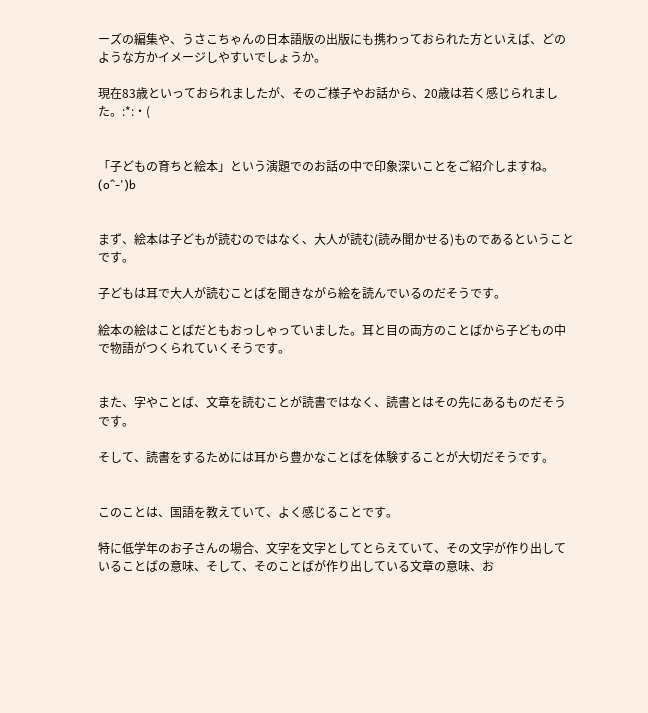ーズの編集や、うさこちゃんの日本語版の出版にも携わっておられた方といえば、どのような方かイメージしやすいでしょうか。

現在83歳といっておられましたが、そのご様子やお話から、20歳は若く感じられました。:*:・(


「子どもの育ちと絵本」という演題でのお話の中で印象深いことをご紹介しますね。(o^-')b


まず、絵本は子どもが読むのではなく、大人が読む(読み聞かせる)ものであるということです。

子どもは耳で大人が読むことばを聞きながら絵を読んでいるのだそうです。

絵本の絵はことばだともおっしゃっていました。耳と目の両方のことばから子どもの中で物語がつくられていくそうです。


また、字やことば、文章を読むことが読書ではなく、読書とはその先にあるものだそうです。

そして、読書をするためには耳から豊かなことばを体験することが大切だそうです。


このことは、国語を教えていて、よく感じることです。

特に低学年のお子さんの場合、文字を文字としてとらえていて、その文字が作り出していることばの意味、そして、そのことばが作り出している文章の意味、お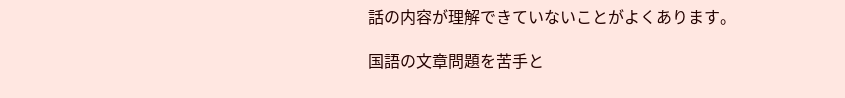話の内容が理解できていないことがよくあります。

国語の文章問題を苦手と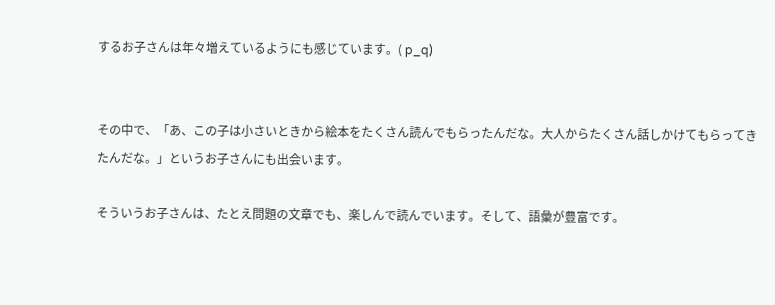するお子さんは年々増えているようにも感じています。( p_q)


その中で、「あ、この子は小さいときから絵本をたくさん読んでもらったんだな。大人からたくさん話しかけてもらってきたんだな。」というお子さんにも出会います。

そういうお子さんは、たとえ問題の文章でも、楽しんで読んでいます。そして、語彙が豊富です。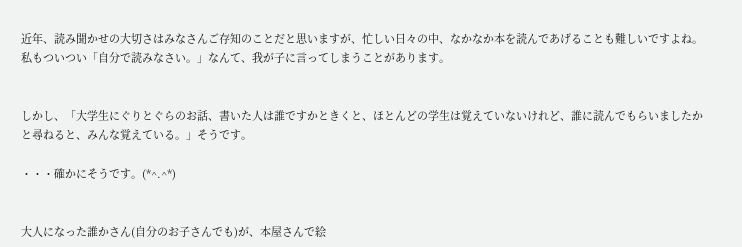近年、読み聞かせの大切さはみなさんご存知のことだと思いますが、忙しい日々の中、なかなか本を読んであげることも難しいですよね。私もついつい「自分で読みなさい。」なんて、我が子に言ってしまうことがあります。


しかし、「大学生にぐりとぐらのお話、書いた人は誰ですかときくと、ほとんどの学生は覚えていないけれど、誰に読んでもらいましたかと尋ねると、みんな覚えている。」そうです。

・・・確かにそうです。(*^.^*)


大人になった誰かさん(自分のお子さんでも)が、本屋さんで絵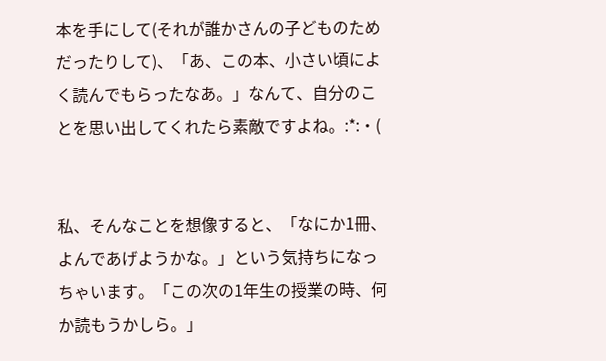本を手にして(それが誰かさんの子どものためだったりして)、「あ、この本、小さい頃によく読んでもらったなあ。」なんて、自分のことを思い出してくれたら素敵ですよね。:*:・(


私、そんなことを想像すると、「なにか1冊、よんであげようかな。」という気持ちになっちゃいます。「この次の1年生の授業の時、何か読もうかしら。」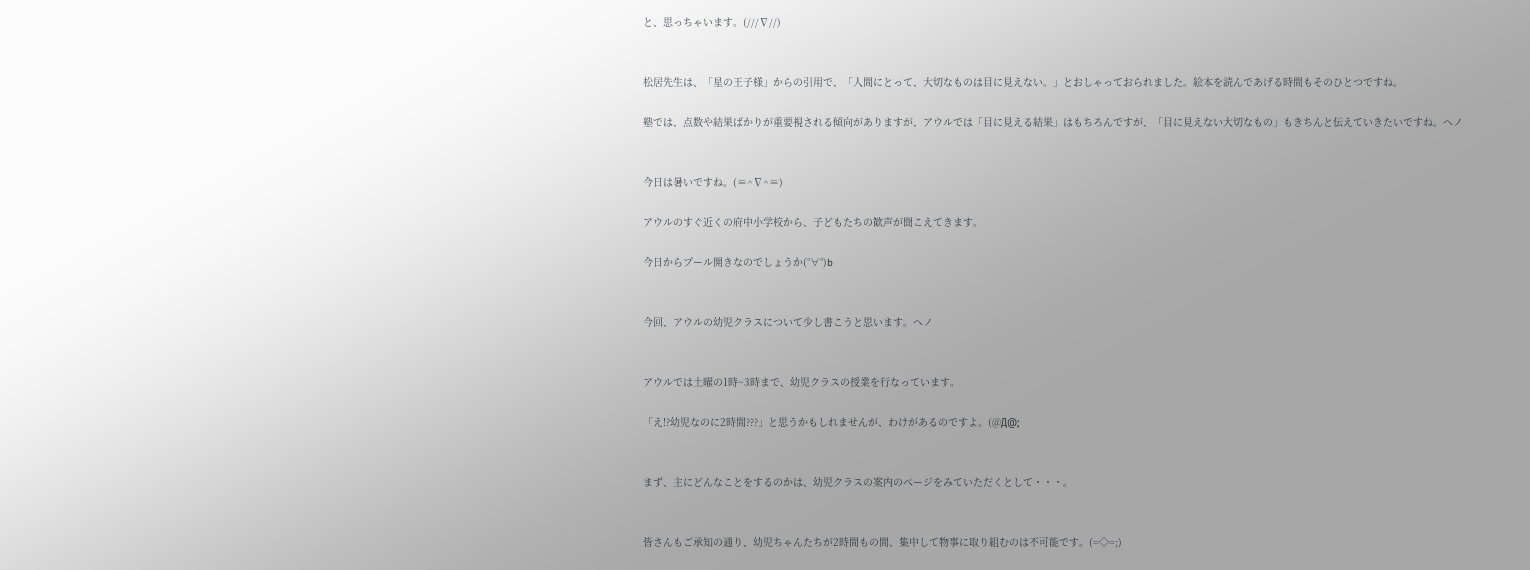と、思っちゃいます。(///∇//)


松居先生は、「星の王子様」からの引用で、「人間にとって、大切なものは目に見えない。」とおしゃっておられました。絵本を読んであげる時間もそのひとつですね。

塾では、点数や結果ばかりが重要視される傾向がありますが、アウルでは「目に見える結果」はもちろんですが、「目に見えない大切なもの」もきちんと伝えていきたいですね。ヘノ


今日は暑いですね。(≡^∇^≡)

アウルのすぐ近くの府中小学校から、子どもたちの歓声が聞こえてきます。

今日からプール開きなのでしょうか(°∀°)b


今回、アウルの幼児クラスについて少し書こうと思います。ヘノ


アウルでは土曜の1時~3時まで、幼児クラスの授業を行なっています。

「え!?幼児なのに2時間???」と思うかもしれませんが、わけがあるのですよ。(@Д@;


まず、主にどんなことをするのかは、幼児クラスの案内のページをみていただくとして・・・。


皆さんもご承知の通り、幼児ちゃんたちが2時間もの間、集中して物事に取り組むのは不可能です。(=◇=;)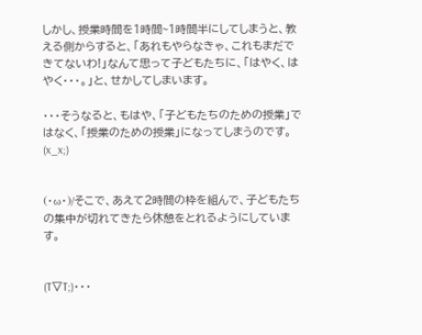しかし、授業時間を1時間~1時間半にしてしまうと、教える側からすると、「あれもやらなきゃ、これもまだできてないわ!」なんて思って子どもたちに、「はやく、はやく・・・。」と、せかしてしまいます。

・・・そうなると、もはや、「子どもたちのための授業」ではなく、「授業のための授業」になってしまうのです。(x_x;)


(・ω・)/そこで、あえて2時間の枠を組んで、子どもたちの集中が切れてきたら休憩をとれるようにしています。


(T▽T;)・・・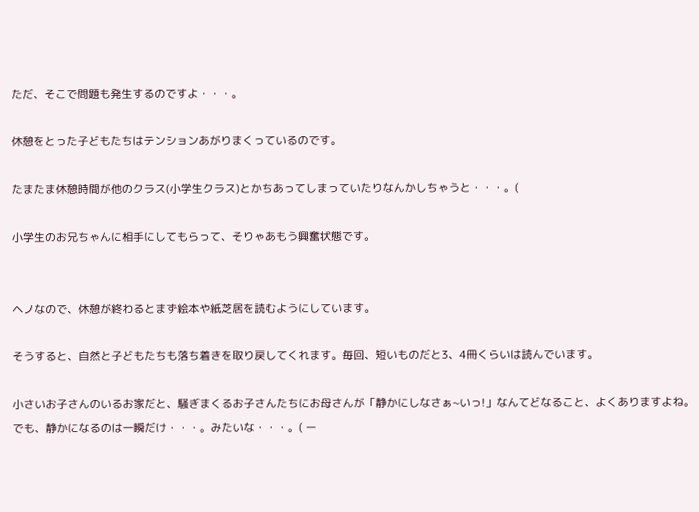ただ、そこで問題も発生するのですよ・・・。

休憩をとった子どもたちはテンションあがりまくっているのです。

たまたま休憩時間が他のクラス(小学生クラス)とかちあってしまっていたりなんかしちゃうと・・・。(

小学生のお兄ちゃんに相手にしてもらって、そりゃあもう興奮状態です。


ヘノなので、休憩が終わるとまず絵本や紙芝居を読むようにしています。

そうすると、自然と子どもたちも落ち着きを取り戻してくれます。毎回、短いものだと3、4冊くらいは読んでいます。

小さいお子さんのいるお家だと、騒ぎまくるお子さんたちにお母さんが「静かにしなさぁ~いっ!」なんてどなること、よくありますよね。でも、静かになるのは一瞬だけ・・・。みたいな・・・。( ー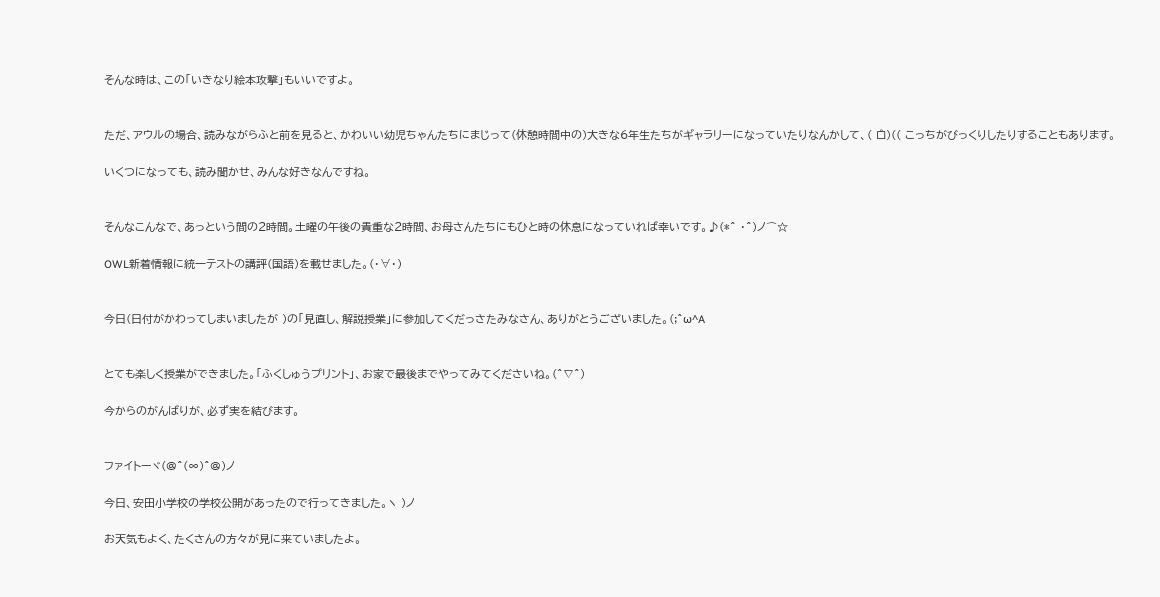そんな時は、この「いきなり絵本攻撃」もいいですよ。


ただ、アウルの場合、読みながらふと前を見ると、かわいい幼児ちゃんたちにまじって(休憩時間中の)大きな6年生たちがギャラリーになっていたりなんかして、( ロ゚)(( こっちがびっくりしたりすることもあります。

いくつになっても、読み聞かせ、みんな好きなんですね。


そんなこんなで、あっという間の2時間。土曜の午後の貴重な2時間、お母さんたちにもひと時の休息になっていれば幸いです。♪(*^ ・^)ノ⌒☆

OWL新着情報に統一テストの講評(国語)を載せました。(・∀・)


今日(日付がかわってしまいましたが )の「見直し、解説授業」に参加してくだっさたみなさん、ありがとうございました。(;^ω^A


とても楽しく授業ができました。「ふくしゅうプリント」、お家で最後までやってみてくださいね。(^∇^)

今からのがんばりが、必ず実を結びます。


ファイトーヾ(@^(∞)^@)ノ

今日、安田小学校の学校公開があったので行ってきました。ヽ )ノ

お天気もよく、たくさんの方々が見に来ていましたよ。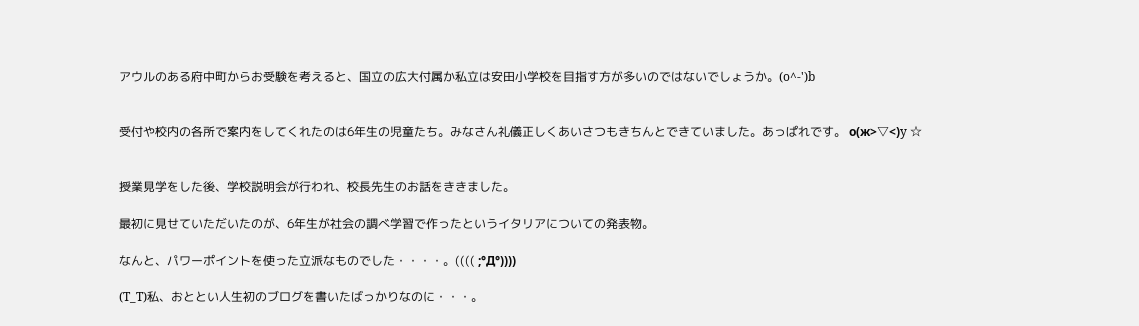アウルのある府中町からお受験を考えると、国立の広大付属か私立は安田小学校を目指す方が多いのではないでしょうか。(o^-')b


受付や校内の各所で案内をしてくれたのは6年生の児童たち。みなさん礼儀正しくあいさつもきちんとできていました。あっぱれです。 о(ж>▽<)y ☆


授業見学をした後、学校説明会が行われ、校長先生のお話をききました。

最初に見せていただいたのが、6年生が社会の調べ学習で作ったというイタリアについての発表物。

なんと、パワーポイントを使った立派なものでした・・・・。(((( ;°Д°))))

(T_T)私、おととい人生初のブログを書いたばっかりなのに・・・。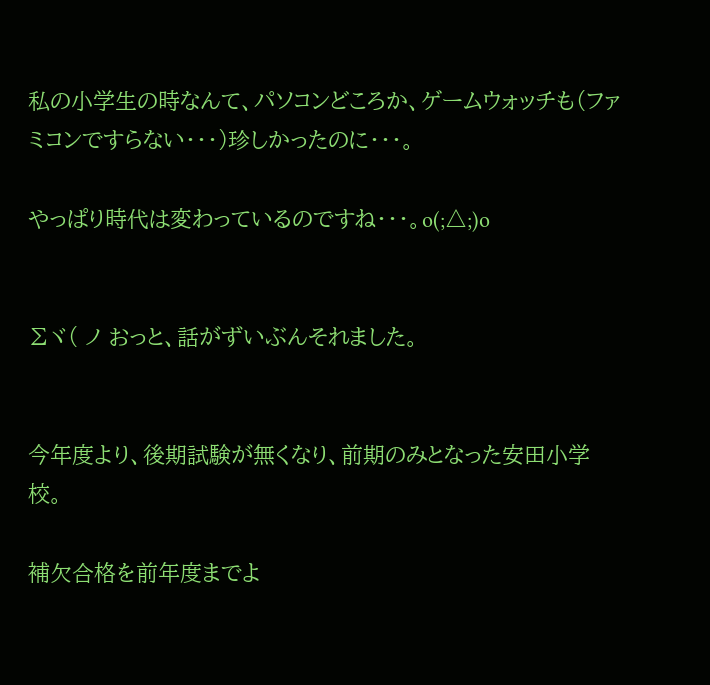私の小学生の時なんて、パソコンどころか、ゲームウォッチも(ファミコンですらない・・・)珍しかったのに・・・。

やっぱり時代は変わっているのですね・・・。o(;△;)o


∑ヾ( ノ おっと、話がずいぶんそれました。


今年度より、後期試験が無くなり、前期のみとなった安田小学校。

補欠合格を前年度までよ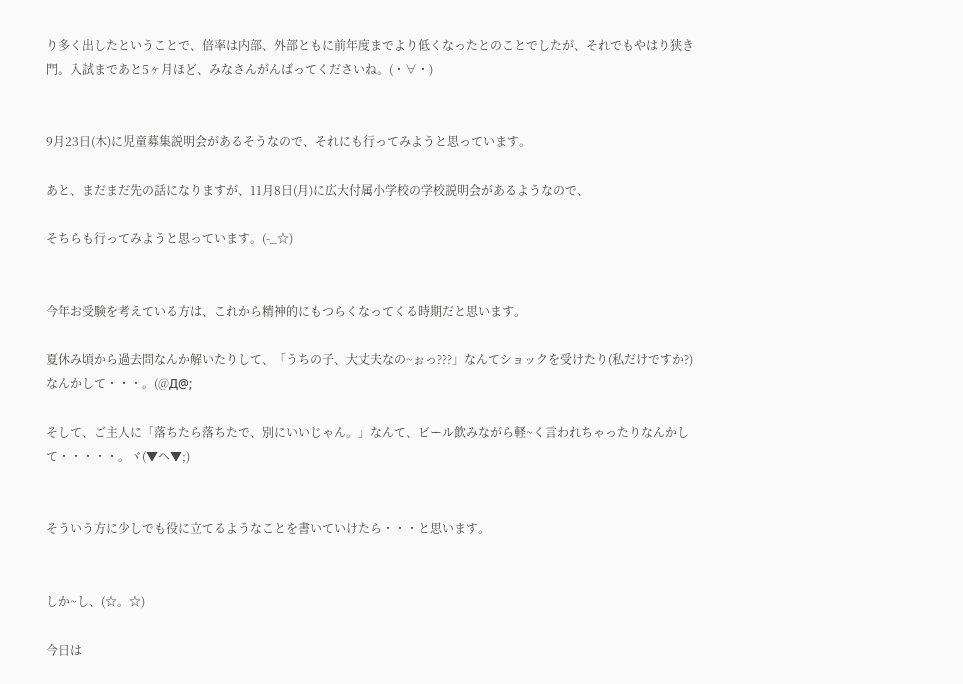り多く出したということで、倍率は内部、外部ともに前年度までより低くなったとのことでしたが、それでもやはり狭き門。入試まであと5ヶ月ほど、みなさんがんばってくださいね。(・∀・)


9月23日(木)に児童募集説明会があるそうなので、それにも行ってみようと思っています。

あと、まだまだ先の話になりますが、11月8日(月)に広大付属小学校の学校説明会があるようなので、

そちらも行ってみようと思っています。(-_☆)


今年お受験を考えている方は、これから精神的にもつらくなってくる時期だと思います。

夏休み頃から過去問なんか解いたりして、「うちの子、大丈夫なの~ぉっ???」なんてショックを受けたり(私だけですか?)なんかして・・・。(@Д@;

そして、ご主人に「落ちたら落ちたで、別にいいじゃん。」なんて、ビール飲みながら軽~く言われちゃったりなんかして・・・・・。ヾ(▼ヘ▼;)


そういう方に少しでも役に立てるようなことを書いていけたら・・・と思います。


しか~し、(☆。☆)

今日は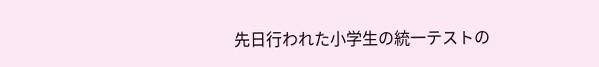先日行われた小学生の統一テストの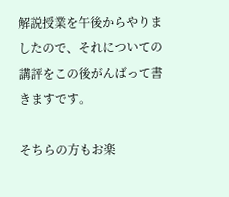解説授業を午後からやりましたので、それについての講評をこの後がんばって書きますです。

そちらの方もお楽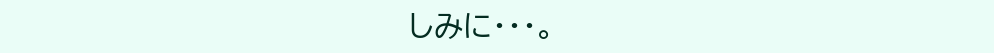しみに・・・。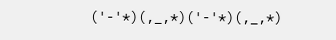('-'*)(,_,*)('-'*)(,_,*)